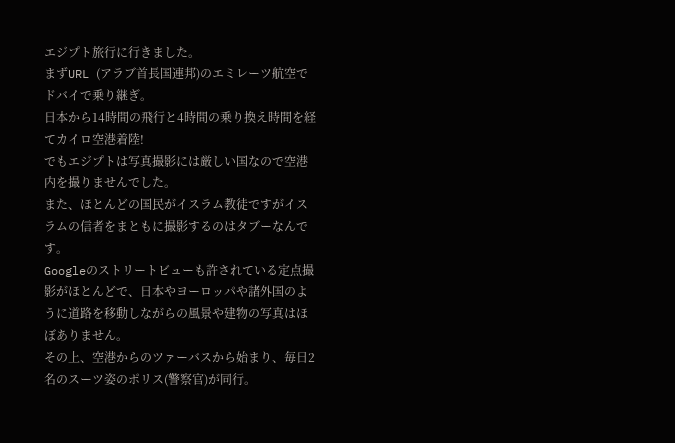エジプト旅行に行きました。
まずURL (アラブ首長国連邦)のエミレーツ航空でドバイで乗り継ぎ。
日本から14時間の飛行と4時間の乗り換え時間を経てカイロ空港着陸!
でもエジプトは写真撮影には厳しい国なので空港内を撮りませんでした。
また、ほとんどの国民がイスラム教徒ですがイスラムの信者をまともに撮影するのはタブーなんです。
Googleのストリートビューも許されている定点撮影がほとんどで、日本やヨーロッパや諸外国のように道路を移動しながらの風景や建物の写真はほぼありません。
その上、空港からのツァーバスから始まり、毎日2名のスーツ姿のポリス(警察官)が同行。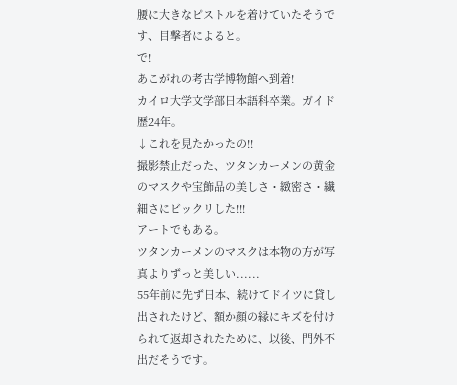腰に大きなピストルを着けていたそうです、目撃者によると。
で!
あこがれの考古学博物館へ到着!
カイロ大学文学部日本語科卒業。ガイド歴24年。
↓これを見たかったの!!
撮影禁止だった、ツタンカーメンの黄金のマスクや宝飾品の美しさ・緻密さ・繊細さにビックリした!!!
アートでもある。
ツタンカーメンのマスクは本物の方が写真よりずっと美しい......
55年前に先ず日本、続けてドイツに貸し出されたけど、額か顔の縁にキズを付けられて返却されたために、以後、門外不出だそうです。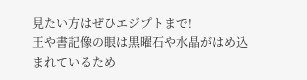見たい方はぜひエジプトまで!
王や書記像の眼は黒曜石や水晶がはめ込まれているため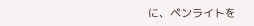に、ペンライトを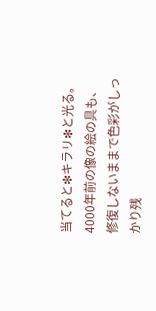当てると❇キラリ❇と光る。
4000年前の像の絵の具も、修復しないままで色彩がしっかり残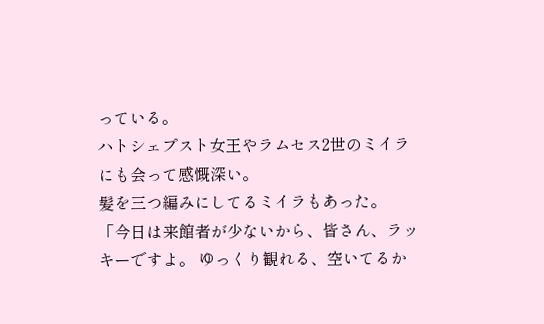っている。
ハトシェプスト女王やラムセス2世のミイラにも会って感慨深い。
髪を三つ編みにしてるミイラもあった。
「今日は来館者が少ないから、皆さん、ラッキーですよ。 ゆっくり観れる、空いてるか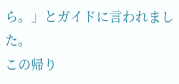ら。」とガイドに言われました。
この帰り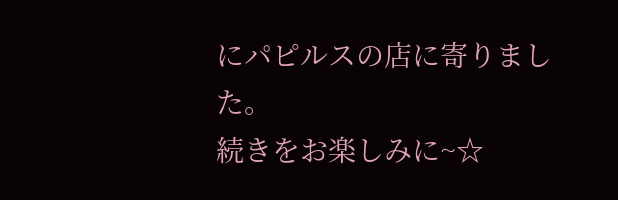にパピルスの店に寄りました。
続きをお楽しみに~☆